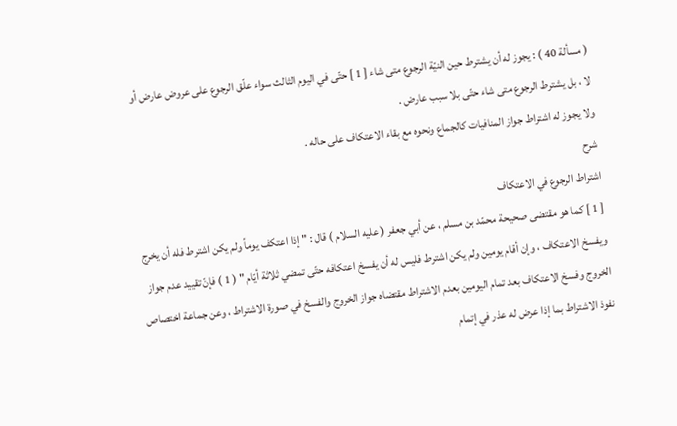( مسألة 40 ) : يجوز له أن يشترط حين النيّة الرجوع متى شاء [ 1 ] حتّى في اليوم الثالث سواء علّق الرجوع على عروض عارض أو لا ، بل يشترط الرجوع متى شاء حتّى بلا سبب عارض .
ولا يجوز له اشتراط جواز المنافيات كالجماع ونحوه مع بقاء الاعتكاف على حاله .
شرح
اشتراط الرجوع في الاعتكاف
[ 1 ] كما هو مقتضى صحيحة محمّد بن مسلم ، عن أبي جعفر ( عليه السلام ) قال : " إذا اعتكف يوماً ولم يكن اشترط فله أن يخرج ويفسخ الاعتكاف ، وإن أقام يومين ولم يكن اشترط فليس له أن يفسخ اعتكافه حتّى تمضي ثلاثة أيّام " ( 1 ) فإنّ تقييد عدم جواز الخروج وفسخ الاعتكاف بعد تمام اليومين بعدم الاشتراط مقتضاه جواز الخروج والفسخ في صورة الاشتراط ، وعن جماعة اختصاص نفوذ الاشتراط بما إذا عرض له عذر في إتمام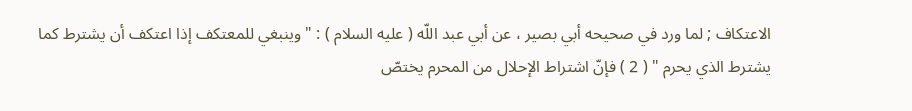الاعتكاف ; لما ورد في صحيحه أبي بصير ، عن أبي عبد اللّه ( عليه السلام ) : " وينبغي للمعتكف إذا اعتكف أن يشترط كما يشترط الذي يحرم " ( 2 ) فإنّ اشتراط الإحلال من المحرم يختصّ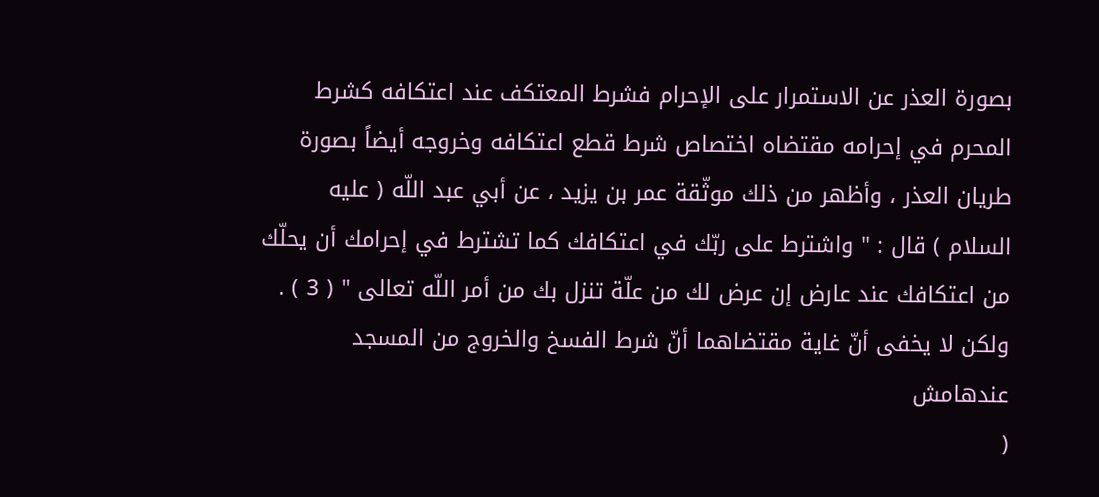بصورة العذر عن الاستمرار على الإحرام فشرط المعتكف عند اعتكافه كشرط المحرم في إحرامه مقتضاه اختصاص شرط قطع اعتكافه وخروجه أيضاً بصورة طريان العذر ، وأظهر من ذلك موثّقة عمر بن يزيد ، عن أبي عبد اللّه ( عليه السلام ) قال : " واشترط على ربّك في اعتكافك كما تشترط في إحرامك أن يحلّك من اعتكافك عند عارض إن عرض لك من علّة تنزل بك من أمر اللّه تعالى " ( 3 ) . ولكن لا يخفى أنّ غاية مقتضاهما أنّ شرط الفسخ والخروج من المسجد عندهامش
(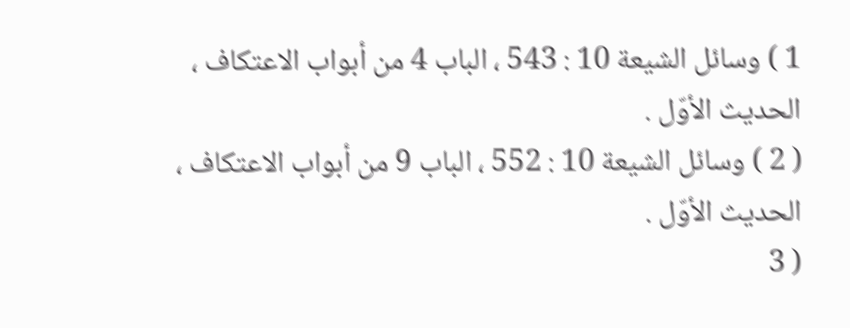1 ) وسائل الشيعة 10 : 543 ، الباب 4 من أبواب الاعتكاف ، الحديث الأوّل .
( 2 ) وسائل الشيعة 10 : 552 ، الباب 9 من أبواب الاعتكاف ، الحديث الأوّل .
( 3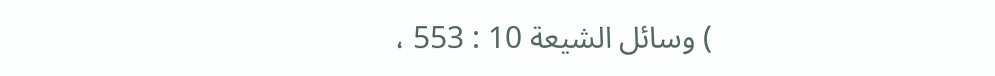) وسائل الشيعة 10 : 553 ،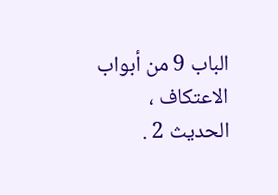الباب 9 من أبواب الاعتكاف ، الحديث 2 .